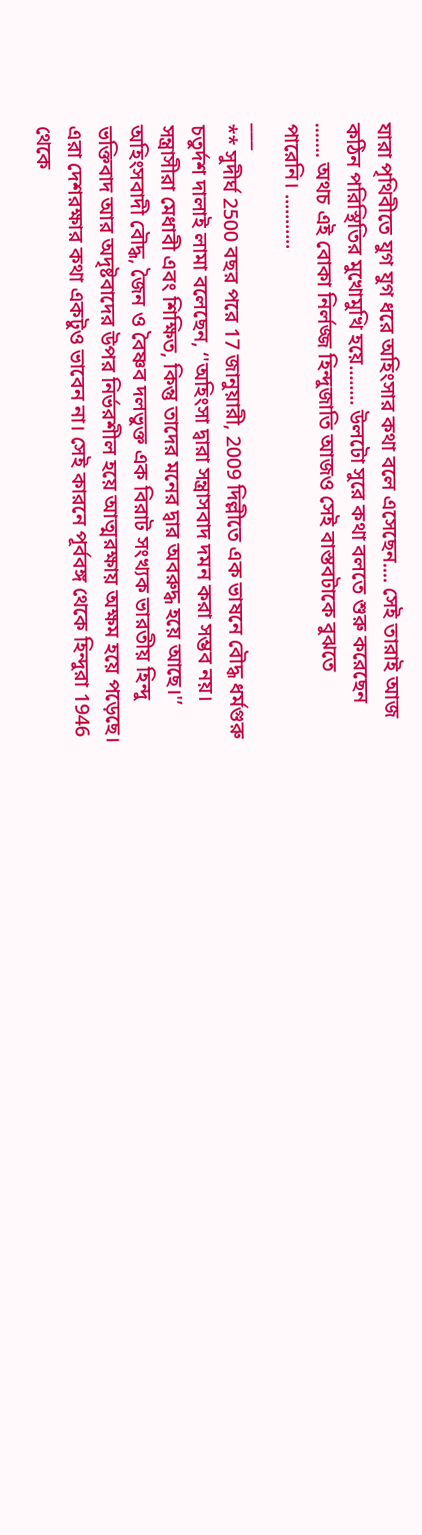যারা পৃথিবীতে যুগ যুগ ধরে অহিংসার কথা বলে এসেছেন.... সেই তারাই আজ কঠিন পরিস্থিতির মুখোমুখি হয়ে........ উলটো সুরে কথা বলতে শুরু করেছেন ....... অথচ এই বোকা নির্লজ্জ হিন্দুজাতি আজও সেই বাস্তবটাকে বুঝতে পারেনি। ...........
___
** সুদীর্ঘ 2500 বছর পরে 17 জানুয়ারী, 2009 দিল্লীতে এক ভাষনে বৌদ্ধ ধর্মগুরু চতুর্দশ দালাই লামা বলেছেন, ‘'অহিংসা দ্বারা সন্ত্রাসবাদ দমন করা সম্ভব নয়। সন্ত্রাসীরা মেধাবী এবং শিক্ষিত, কিন্তু তাদের মনের দ্বার অবরুদ্ধ হয়ে আছে।'’ অহিংসবাদী বৌদ্ধ, জৈন ও বৈষ্ণব দলভুক্ত এক বিরাট সংখ্যক ভারতীয় হিন্দু ভক্তিবাদ আর অদৃষ্টবাদের উপর নির্ভরশীল হয়ে আত্মরক্ষায় অক্ষম হয়ে পড়েছে। এরা দেশরক্ষার কথা একটুও ভাবেন না। সেই কারনে পূর্ববঙ্গ থেকে হিন্দুরা 1946 থেকে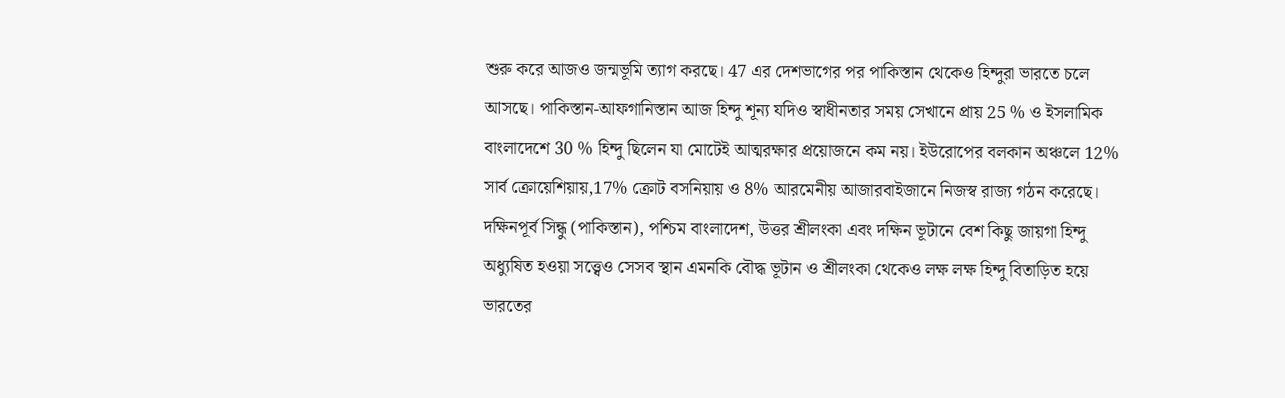শুরু করে আজও জন্মভূমি ত্যাগ করছে। 47 এর দেশভাগের পর পাকিস্তান থেকেও হিন্দুরা ভারতে চলে আসছে। পাকিস্তান-আফগানিস্তান আজ হিন্দু শূন্য যদিও স্বাধীনতার সময় সেখানে প্রায় 25 % ও ইসলামিক বাংলাদেশে 30 % হিন্দু ছিলেন যা মোটেই আত্মরক্ষার প্রয়োজনে কম নয়। ইউরোপের বলকান অঞ্চলে 12% সার্ব ক্রোয়েশিয়ায়,17% ক্রোট বসনিয়ায় ও 8% আরমেনীয় আজারবাইজানে নিজস্ব রাজ্য গঠন করেছে। দক্ষিনপূর্ব সিন্ধু (পাকিস্তান), পশ্চিম বাংলাদেশ, উত্তর শ্রীলংকা এবং দক্ষিন ভূটানে বেশ কিছু জায়গা হিন্দু অধ্যুষিত হওয়া সত্ত্বেও সেসব স্থান এমনকি বৌদ্ধ ভূটান ও শ্রীলংকা থেকেও লক্ষ লক্ষ হিন্দু বিতাড়িত হয়ে ভারতের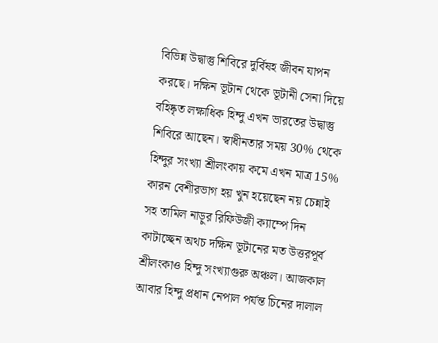বিভিন্ন উদ্বাস্তু শিবিরে দুর্বিষহ জীবন যাপন করছে। দক্ষিন ভূটান থেকে ভূটানী সেনা দিয়ে বহিষ্কৃত লক্ষাধিক হিন্দু এখন ভারতের উদ্বাস্তু শিবিরে আছেন। স্বাধীনতার সময় 30% থেকে হিন্দুর সংখ্যা শ্রীলংকায় কমে এখন মাত্র 15% কারন বেশীরভাগ হয় খুন হয়েছেন নয় চেন্নাই সহ তামিল নাড়ুর রিফিউজী ক্যাম্পে দিন কাটাচ্ছেন অথচ দক্ষিন ভূটানের মত উত্তরপূর্ব শ্রীলংকাও হিন্দু সংখ্যাগুরু অঞ্চল। আজকাল আবার হিন্দু প্রধান নেপাল পর্যন্ত চিনের দালাল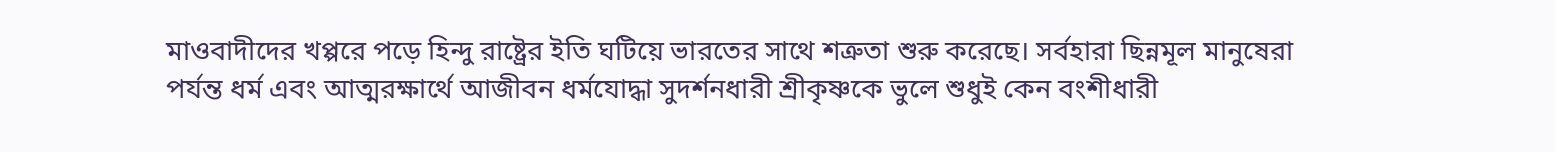মাওবাদীদের খপ্পরে পড়ে হিন্দু রাষ্ট্রের ইতি ঘটিয়ে ভারতের সাথে শত্রুতা শুরু করেছে। সর্বহারা ছিন্নমূল মানুষেরা পর্যন্ত ধর্ম এবং আত্মরক্ষার্থে আজীবন ধর্মযোদ্ধা সুদর্শনধারী শ্রীকৃষ্ণকে ভুলে শুধুই কেন বংশীধারী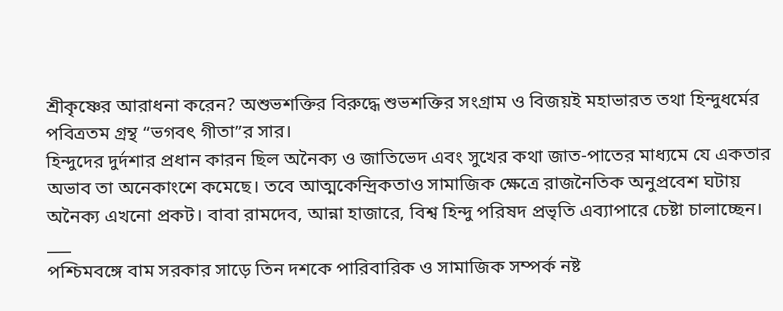শ্রীকৃষ্ণের আরাধনা করেন? অশুভশক্তির বিরুদ্ধে শুভশক্তির সংগ্রাম ও বিজয়ই মহাভারত তথা হিন্দুধর্মের পবিত্রতম গ্রন্থ “ভগবৎ গীতা”র সার।
হিন্দুদের দুর্দশার প্রধান কারন ছিল অনৈক্য ও জাতিভেদ এবং সুখের কথা জাত-পাতের মাধ্যমে যে একতার অভাব তা অনেকাংশে কমেছে। তবে আত্মকেন্দ্রিকতাও সামাজিক ক্ষেত্রে রাজনৈতিক অনুপ্রবেশ ঘটায় অনৈক্য এখনো প্রকট। বাবা রামদেব, আন্না হাজারে, বিশ্ব হিন্দু পরিষদ প্রভৃতি এব্যাপারে চেষ্টা চালাচ্ছেন।
___
পশ্চিমবঙ্গে বাম সরকার সাড়ে তিন দশকে পারিবারিক ও সামাজিক সম্পর্ক নষ্ট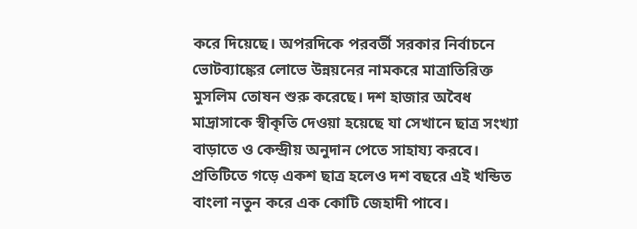করে দিয়েছে। অপরদিকে পরবর্তী সরকার নির্বাচনে ভোটব্যাঙ্কের লোভে উন্নয়নের নামকরে মাত্রাতিরিক্ত মুসলিম তোষন শুরু করেছে। দশ হাজার অবৈধ মাদ্রাসাকে স্বীকৃতি দেওয়া হয়েছে যা সেখানে ছাত্র সংখ্যা বাড়াতে ও কেন্দ্রীয় অনুদান পেতে সাহায্য করবে। প্রতিটিতে গড়ে একশ ছাত্র হলেও দশ বছরে এই খন্ডিত বাংলা নতুন করে এক কোটি জেহাদী পাবে।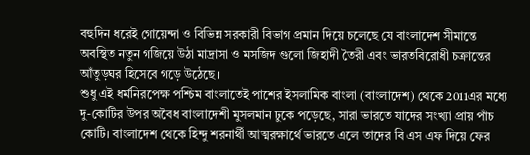বহুদিন ধরেই গোয়েন্দা ও বিভিন্ন সরকারী বিভাগ প্রমান দিয়ে চলেছে যে বাংলাদেশ সীমান্তে অবস্থিত নতুন গজিয়ে উঠা মাদ্রাসা ও মসজিদ গুলো জিহাদী তৈরী এবং ভারতবিরোধী চক্রান্তের আঁতুড়ঘর হিসেবে গড়ে উঠেছে।
শুধু এই ধর্মনিরপেক্ষ পশ্চিম বাংলাতেই পাশের ইসলামিক বাংলা (বাংলাদেশ) থেকে 2011এর মধ্যে দু-কোটির উপর অবৈধ বাংলাদেশী মুসলমান ঢুকে পড়েছে, সারা ভারতে যাদের সংখ্যা প্রায় পাঁচ কোটি। বাংলাদেশ থেকে হিন্দু শরনার্থী আত্মরক্ষার্থে ভারতে এলে তাদের বি এস এফ দিয়ে ফের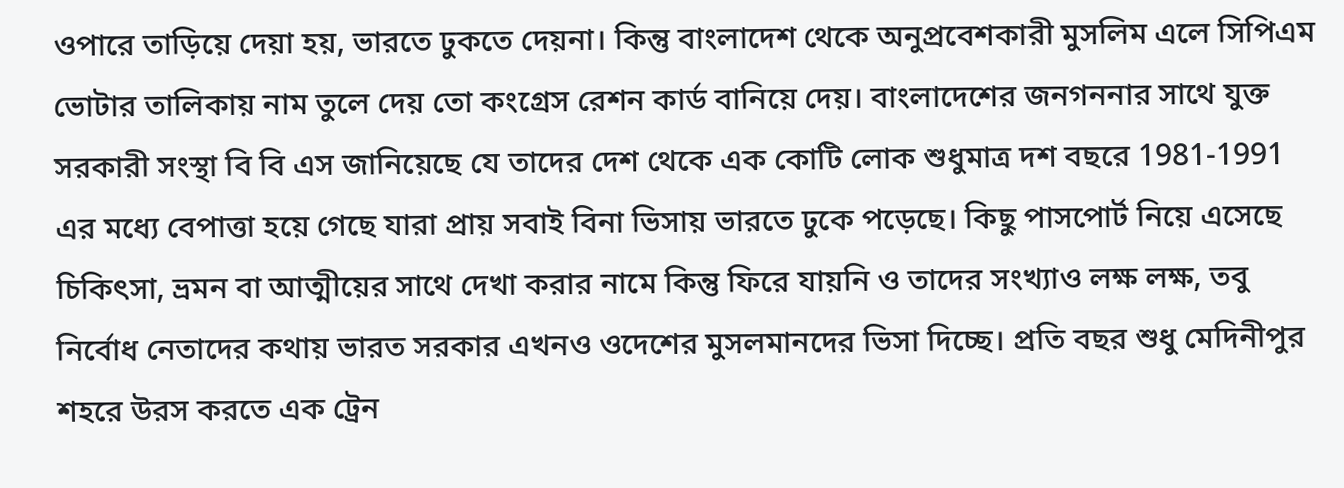ওপারে তাড়িয়ে দেয়া হয়, ভারতে ঢুকতে দেয়না। কিন্তু বাংলাদেশ থেকে অনুপ্রবেশকারী মুসলিম এলে সিপিএম ভোটার তালিকায় নাম তুলে দেয় তো কংগ্রেস রেশন কার্ড বানিয়ে দেয়। বাংলাদেশের জনগননার সাথে যুক্ত সরকারী সংস্থা বি বি এস জানিয়েছে যে তাদের দেশ থেকে এক কোটি লোক শুধুমাত্র দশ বছরে 1981-1991 এর মধ্যে বেপাত্তা হয়ে গেছে যারা প্রায় সবাই বিনা ভিসায় ভারতে ঢুকে পড়েছে। কিছু পাসপোর্ট নিয়ে এসেছে চিকিৎসা, ভ্রমন বা আত্মীয়ের সাথে দেখা করার নামে কিন্তু ফিরে যায়নি ও তাদের সংখ্যাও লক্ষ লক্ষ, তবু নির্বোধ নেতাদের কথায় ভারত সরকার এখনও ওদেশের মুসলমানদের ভিসা দিচ্ছে। প্রতি বছর শুধু মেদিনীপুর শহরে উরস করতে এক ট্রেন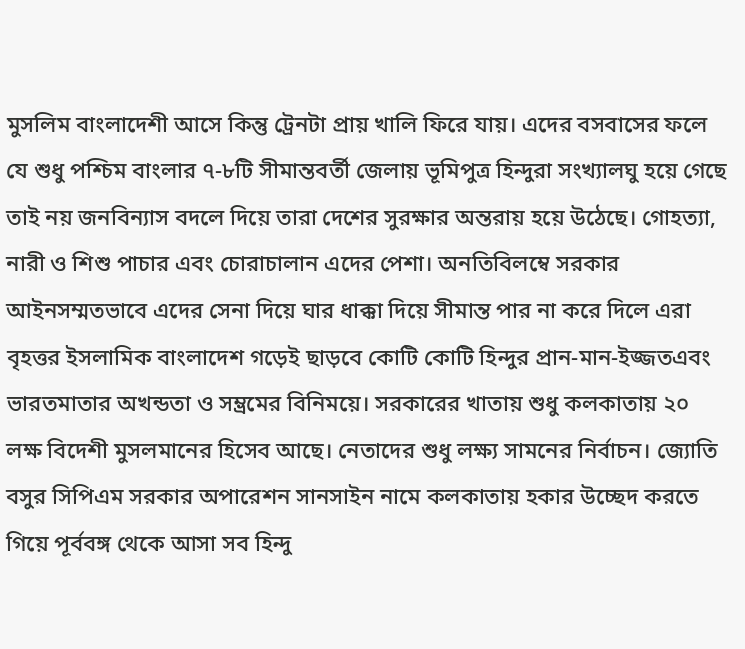মুসলিম বাংলাদেশী আসে কিন্তু ট্রেনটা প্রায় খালি ফিরে যায়। এদের বসবাসের ফলে যে শুধু পশ্চিম বাংলার ৭-৮টি সীমান্তবর্তী জেলায় ভূমিপুত্র হিন্দুরা সংখ্যালঘু হয়ে গেছে তাই নয় জনবিন্যাস বদলে দিয়ে তারা দেশের সুরক্ষার অন্তরায় হয়ে উঠেছে। গোহত্যা, নারী ও শিশু পাচার এবং চোরাচালান এদের পেশা। অনতিবিলম্বে সরকার আইনসম্মতভাবে এদের সেনা দিয়ে ঘার ধাক্কা দিয়ে সীমান্ত পার না করে দিলে এরা বৃহত্তর ইসলামিক বাংলাদেশ গড়েই ছাড়বে কোটি কোটি হিন্দুর প্রান-মান-ইজ্জতএবং ভারতমাতার অখন্ডতা ও সম্ভ্রমের বিনিময়ে। সরকারের খাতায় শুধু কলকাতায় ২০ লক্ষ বিদেশী মুসলমানের হিসেব আছে। নেতাদের শুধু লক্ষ্য সামনের নির্বাচন। জ্যোতি বসুর সিপিএম সরকার অপারেশন সানসাইন নামে কলকাতায় হকার উচ্ছেদ করতে গিয়ে পূর্ববঙ্গ থেকে আসা সব হিন্দু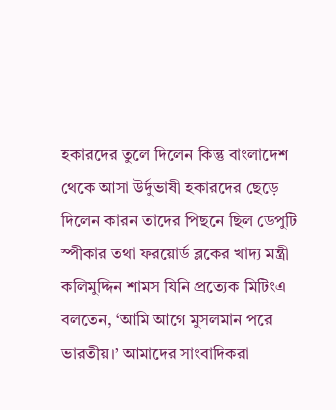হকারদের তুলে দিলেন কিন্তু বাংলাদেশ থেকে আসা উর্দুভাষী হকারদের ছেড়ে দিলেন কারন তাদের পিছনে ছিল ডেপুটি স্পীকার তথা ফরয়োর্ড ব্লকের খাদ্য মন্ত্রী কলিমুদ্দিন শামস যিনি প্রত্যেক মিটিংএ বলতেন, ‘আমি আগে মুসলমান পরে ভারতীয়।’ আমাদের সাংবাদিকরা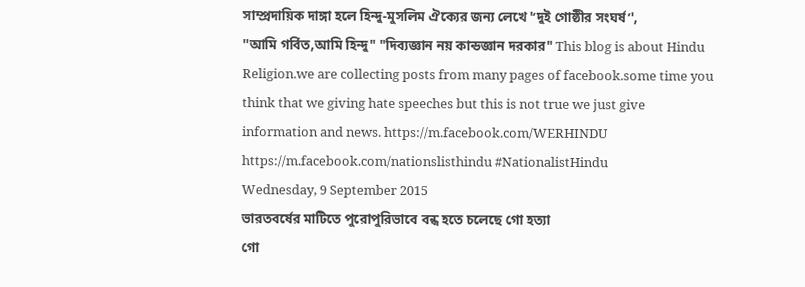সাম্প্রদায়িক দাঙ্গা হলে হিন্দু-মুসলিম ঐক্যের জন্য লেখে '‘দুই গোষ্ঠীর সংঘর্ষ’',
''আমি গর্বিত,আমি হিন্দু" "দিব্যজ্ঞান নয় কান্ডজ্ঞান দরকার" This blog is about Hindu Religion.we are collecting posts from many pages of facebook.some time you think that we giving hate speeches but this is not true we just give information and news. https://m.facebook.com/WERHINDU https://m.facebook.com/nationslisthindu #NationalistHindu
Wednesday, 9 September 2015
ভারতবর্ষের মাটিতে পুরোপুরিভাবে বন্ধ হতে চলেছে গো হত্যা
গো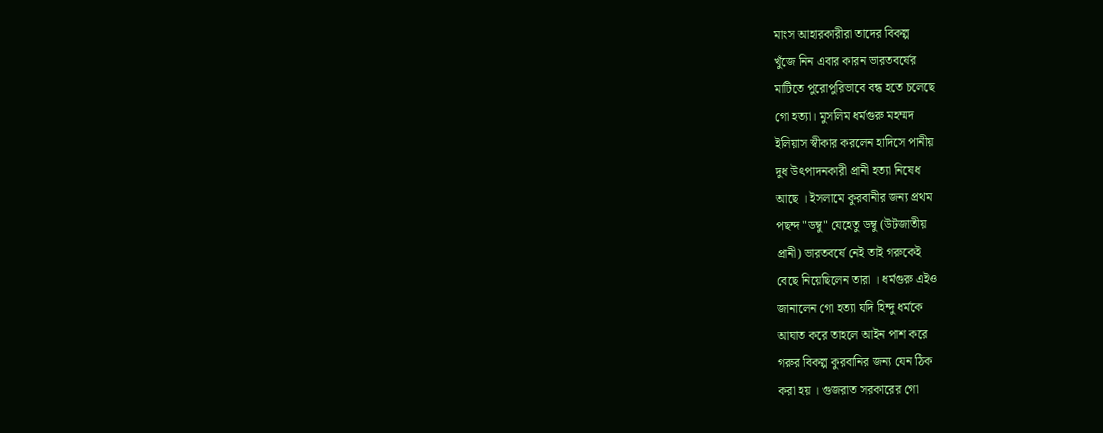মাংস আহারকারীরা তাদের বিকল্প
খুঁজে নিন এবার কারন ভারতবর্ষের
মাটিতে পুরোপুরিভাবে বন্ধ হতে চলেছে
গো হত্যা। মুসলিম ধর্মগুরু মহম্মদ
ইলিয়াস স্বীকার করলেন হাদিসে পানীয়
দুধ উৎপাদনকারী প্রানী হত্যা নিষেধ
আছে । ইসলামে কুরবানীর জন্য প্রথম
পছন্দ "ডম্বু" যেহেতু ডম্বু (উটজাতীয়
প্রানী) ভারতবর্ষে নেই তাই গরুকেই
বেছে নিয়েছিলেন তারা । ধর্মগুরু এইও
জানালেন গো হত্যা যদি হিন্দু ধর্মকে
আঘাত করে তাহলে আইন পাশ করে
গরুর বিকল্প কুরবানির জন্য যেন ঠিক
করা হয় । গুজরাত সরকারের গো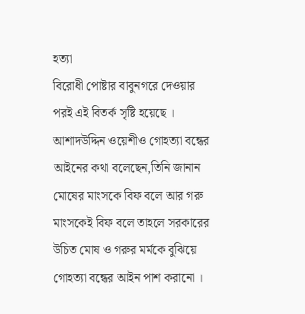হত্যা
বিরোধী পোষ্টার বাবুনগরে দেওয়ার
পরই এই বিতর্ক সৃষ্টি হয়েছে ।
আশাদউদ্দিন ওয়েশীও গোহত্যা বন্ধের
আইনের কথা বলেছেন,তিনি জানান
মোষের মাংসকে বিফ বলে আর গরু
মাংসকেই বিফ বলে তাহলে সরকারের
উচিত মোষ ও গরুর মর্মকে বুঝিয়ে
গোহত্যা বন্ধের আইন পাশ করানো ।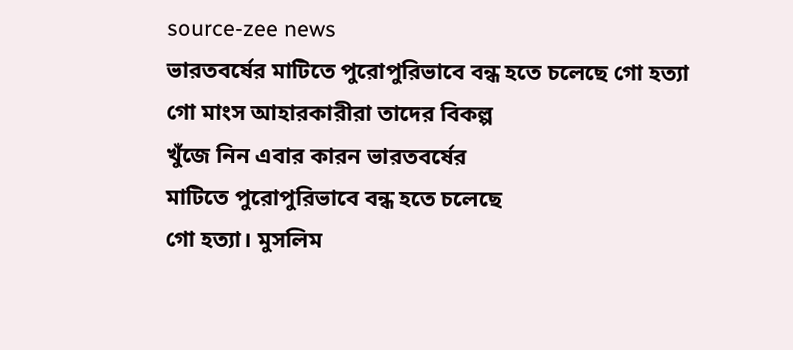source-zee news
ভারতবর্ষের মাটিতে পুরোপুরিভাবে বন্ধ হতে চলেছে গো হত্যা
গো মাংস আহারকারীরা তাদের বিকল্প
খুঁজে নিন এবার কারন ভারতবর্ষের
মাটিতে পুরোপুরিভাবে বন্ধ হতে চলেছে
গো হত্যা। মুসলিম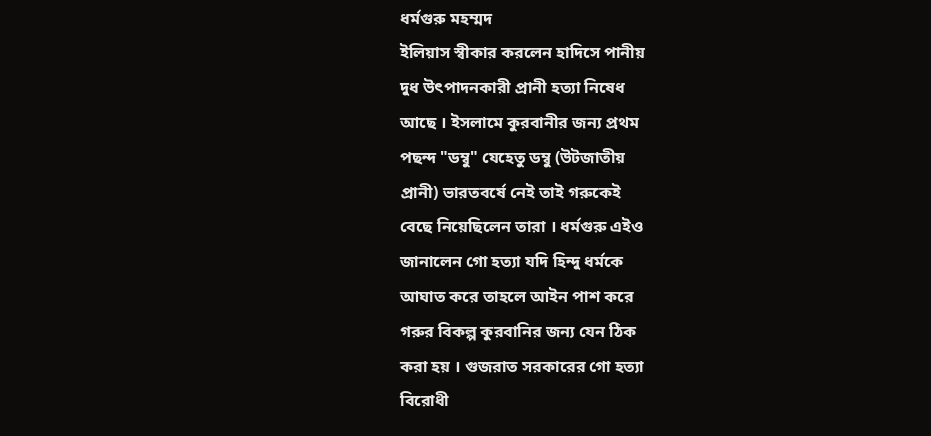ধর্মগুরু মহম্মদ
ইলিয়াস স্বীকার করলেন হাদিসে পানীয়
দুধ উৎপাদনকারী প্রানী হত্যা নিষেধ
আছে । ইসলামে কুরবানীর জন্য প্রথম
পছন্দ "ডম্বু" যেহেতু ডম্বু (উটজাতীয়
প্রানী) ভারতবর্ষে নেই তাই গরুকেই
বেছে নিয়েছিলেন তারা । ধর্মগুরু এইও
জানালেন গো হত্যা যদি হিন্দু ধর্মকে
আঘাত করে তাহলে আইন পাশ করে
গরুর বিকল্প কুরবানির জন্য যেন ঠিক
করা হয় । গুজরাত সরকারের গো হত্যা
বিরোধী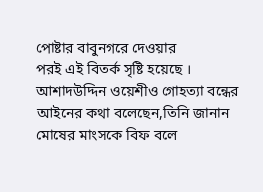পোষ্টার বাবুনগরে দেওয়ার
পরই এই বিতর্ক সৃষ্টি হয়েছে ।
আশাদউদ্দিন ওয়েশীও গোহত্যা বন্ধের
আইনের কথা বলেছেন,তিনি জানান
মোষের মাংসকে বিফ বলে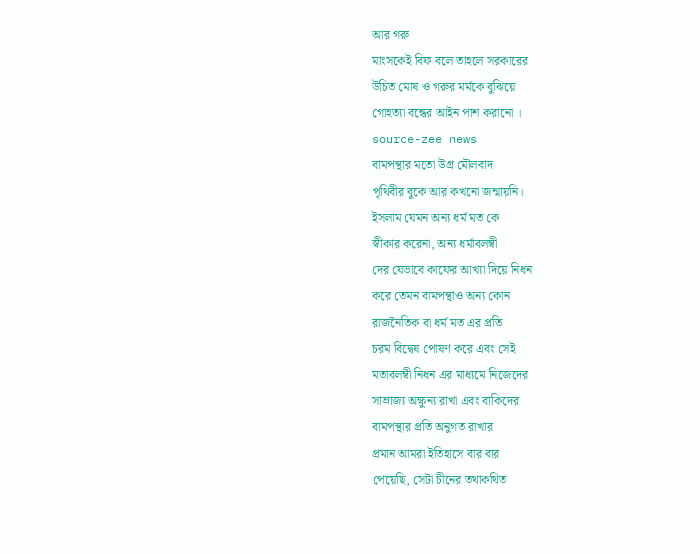আর গরু
মাংসকেই বিফ বলে তাহলে সরকারের
উচিত মোষ ও গরুর মর্মকে বুঝিয়ে
গোহত্যা বন্ধের আইন পাশ করানো ।
source-zee news
বামপন্থার মতো উগ্র মৌলবাদ
পৃথিবীর বুকে আর কখনো জন্মায়নি।
ইসলাম যেমন অন্য ধর্ম মত কে
স্বীকার করেনা, অন্য ধর্মাবলম্বী
দের যেভাবে কাফের আখ্যা দিয়ে নিধন
করে তেমন বামপন্থাও অন্য কোন
রাজনৈতিক বা ধর্ম মত এর প্রতি
চরম বিদ্বেষ পোষণ করে এবং সেই
মতাবলম্বী নিধন এর মাধ্যমে নিজেদের
সাম্রাজ্য অক্ষুন্য রাখা এবং বাকিদের
বামপন্থার প্রতি অনুগত রাখার
প্রমান আমরা ইতিহাসে বার বার
পেয়েছি, সেটা চীনের তথাকথিত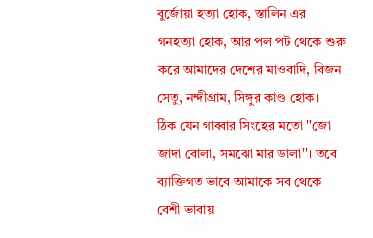বুর্জোয়া হত্যা হোক, স্তালিন এর
গনহত্যা হোক, আর পল পট থেকে শুরু
করে আমাদের দেশের মাওবাদি, বিজন
সেতু, নন্দীগ্রাম, সিঙ্গুর কাণ্ড হোক।
ঠিক যেন গাব্বার সিংহের মতো ''জো
জাদা বোলা, সমঝো মার ডালা''। তবে
ব্যাক্তিগত ভাবে আমাকে সব থেকে
বেশী ভাবায়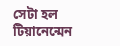সেটা হল টিয়ানেন্মেন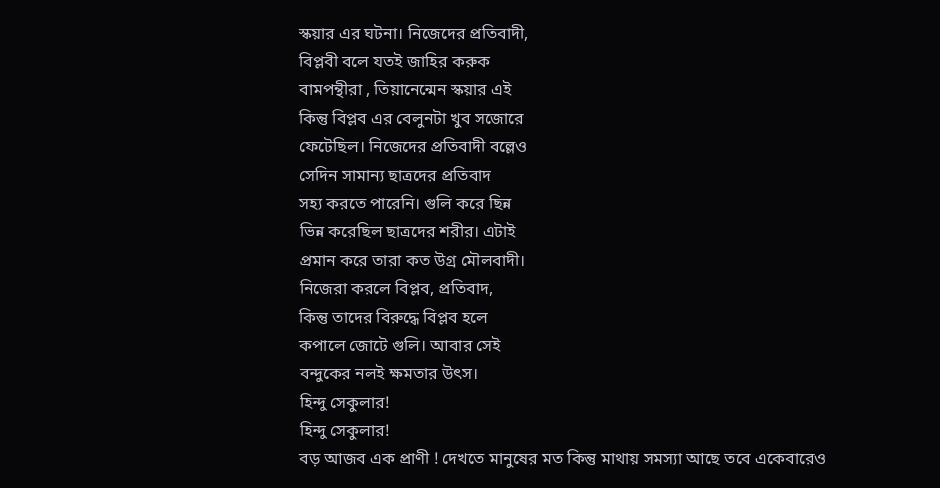স্কয়ার এর ঘটনা। নিজেদের প্রতিবাদী,
বিপ্লবী বলে যতই জাহির করুক
বামপন্থীরা , তিয়ানেন্মেন স্কয়ার এই
কিন্তু বিপ্লব এর বেলুনটা খুব সজোরে
ফেটেছিল। নিজেদের প্রতিবাদী বল্লেও
সেদিন সামান্য ছাত্রদের প্রতিবাদ
সহ্য করতে পারেনি। গুলি করে ছিন্ন
ভিন্ন করেছিল ছাত্রদের শরীর। এটাই
প্রমান করে তারা কত উগ্র মৌলবাদী।
নিজেরা করলে বিপ্লব, প্রতিবাদ,
কিন্তু তাদের বিরুদ্ধে বিপ্লব হলে
কপালে জোটে গুলি। আবার সেই
বন্দুকের নলই ক্ষমতার উৎস।
হিন্দু সেকুলার!
হিন্দু সেকুলার!
বড় আজব এক প্রাণী ! দেখতে মানুষের মত কিন্তু মাথায় সমস্যা আছে তবে একেবারেও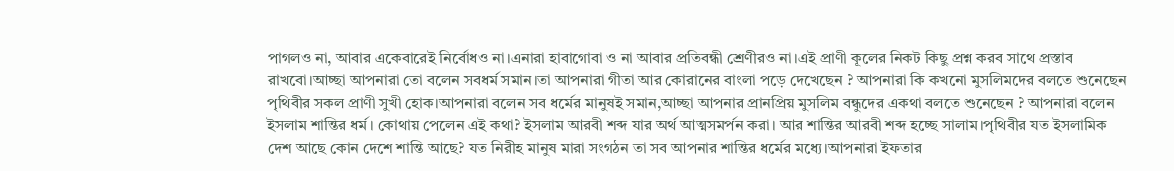পাগলও না, আবার একেবারেই নির্বোধও না।এনারা হাবাগোবা ও না আবার প্রতিবন্ধী শ্রেণীরও না।এই প্রাণী কূলের নিকট কিছু প্রশ্ন করব সাথে প্রস্তাব রাখবো।আচ্ছা আপনারা তো বলেন সবধর্ম সমান।তা আপনারা গীতা আর কোরানের বাংলা পড়ে দেখেছেন ? আপনারা কি কখনো মুসলিমদের বলতে শুনেছেন পৃথিবীর সকল প্রাণী সুখী হোক।আপনারা বলেন সব ধর্মের মানুষই সমান,আচ্ছা আপনার প্রানপ্রিয় মুসলিম বন্ধুদের একথা বলতে শুনেছেন ? আপনারা বলেন ইসলাম শান্তির ধর্ম। কোথায় পেলেন এই কথা? ইসলাম আরবী শব্দ যার অর্থ আত্মসমর্পন করা। আর শান্তির আরবী শব্দ হচ্ছে সালাম।পৃথিবীর যত ইসলামিক দেশ আছে কোন দেশে শান্তি আছে? যত নিরীহ মানুষ মারা সংগঠন তা সব আপনার শান্তির ধর্মের মধ্যে।আপনারা ইফতার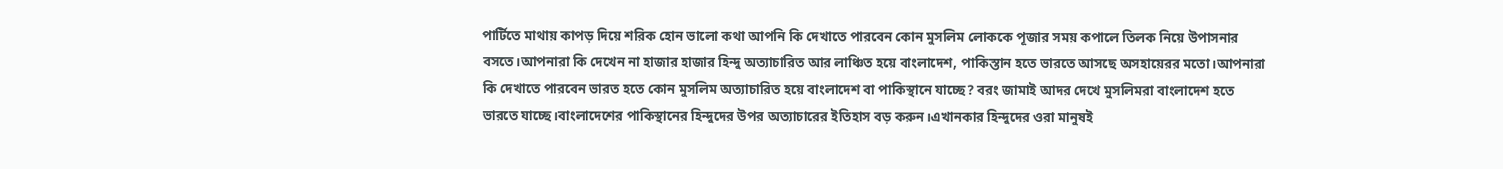পার্টিতে মাথায় কাপড় দিয়ে শরিক হোন ভালো কথা আপনি কি দেখাতে পারবেন কোন মুসলিম লোককে পূজার সময় কপালে তিলক নিয়ে উপাসনার বসতে।আপনারা কি দেখেন না হাজার হাজার হিন্দু অত্যাচারিত আর লাঞ্চিত হয়ে বাংলাদেশ, পাকিস্তান হতে ভারতে আসছে অসহায়েরর মতো।আপনারা কি দেখাতে পারবেন ভারত হতে কোন মুসলিম অত্যাচারিত হয়ে বাংলাদেশ বা পাকিস্থানে যাচ্ছে? বরং জামাই আদর দেখে মুসলিমরা বাংলাদেশ হতে ভারতে যাচ্ছে।বাংলাদেশের পাকিস্থানের হিন্দুদের উপর অত্যাচারের ইতিহাস বড় করুন।এখানকার হিন্দুদের ওরা মানুষই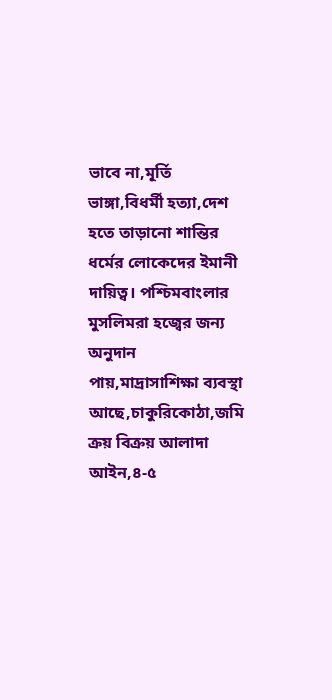ভাবে না,মূর্তি ভাঙ্গা,বিধর্মী হত্যা,দেশ হতে তাড়ানো শান্তির ধর্মের লোকেদের ইমানী দায়িত্ব। পশ্চিমবাংলার মুসলিমরা হজ্বের জন্য অনুদান পায়,মাদ্রাসাশিক্ষা ব্যবস্থা আছে,চাকুরিকোঠা,জমি ক্রয় বিক্রয় আলাদা আইন,৪-৫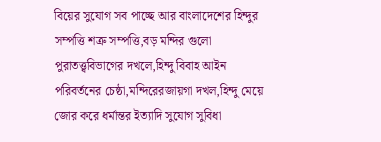বিয়ের সুযোগ সব পাচ্ছে আর বাংলাদেশের হিন্দুর সম্পত্তি শত্রু সম্পত্তি,বড় মন্দির গুলো পুরাতত্ত্ববিভাগের দখলে,হিন্দু বিবাহ আইন পরিবর্তনের চেষ্ঠা,মন্দিরেরজায়গা দখল,হিন্দু মেয়ে জোর করে ধর্মান্তর ইত্যাদি সুযোগ সুবিধা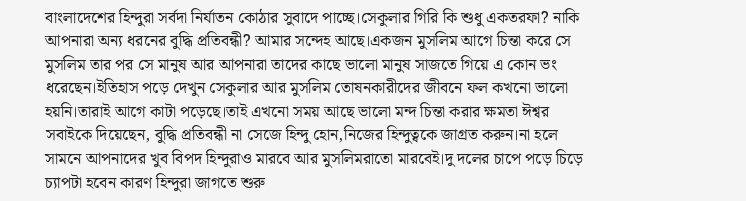বাংলাদেশের হিন্দুরা সর্বদা নির্যাতন কোঠার সুবাদে পাচ্ছে।সেকুলার গিরি কি শুধু একতরফা? নাকি আপনারা অন্য ধরনের বুদ্ধি প্রতিবন্ধী? আমার সন্দেহ আছে।একজন মুসলিম আগে চিন্তা করে সে মুসলিম তার পর সে মানুষ আর আপনারা তাদের কাছে ভালো মানুষ সাজতে গিয়ে এ কোন ভং ধরেছেন।ইতিহাস পড়ে দেখুন সেকুলার আর মুসলিম তোষনকারীদের জীবনে ফল কখনো ভালো হয়নি।তারাই আগে কাটা পড়েছে।তাই এখনো সময় আছে ভালো মন্দ চিন্তা করার ক্ষমতা ঈশ্বর সবাইকে দিয়েছেন, বুদ্ধি প্রতিবন্ধী না সেজে হিন্দু হোন,নিজের হিন্দুত্বকে জাগ্রত করুন।না হলে সামনে আপনাদের খুব বিপদ হিন্দুরাও মারবে আর মুসলিমরাতো মারবেই।দু দলের চাপে পড়ে চিড়ে চ্যাপটা হবেন কারণ হিন্দুরা জাগতে শুরু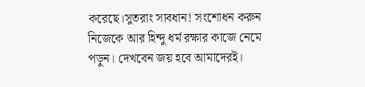করেছে।সুতরাং সাবধান! সংশোধন করুন নিজেকে আর হিন্দু ধর্ম রক্ষার কাজে নেমে পড়ুন। দেখবেন জয় হবে আমাদেরই।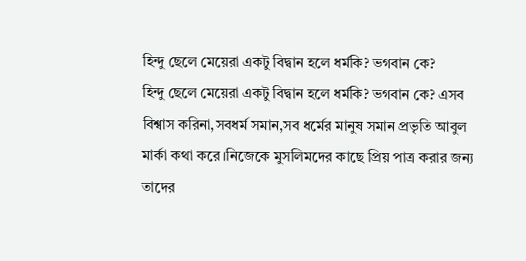হিন্দু ছেলে মেয়েরা একটু বিদ্বান হলে ধর্মকি? ভগবান কে?
হিন্দু ছেলে মেয়েরা একটু বিদ্বান হলে ধর্মকি? ভগবান কে? এসব বিশ্বাস করিনা,সবধর্ম সমান,সব ধর্মের মানুষ সমান প্রভৃতি আবুল মার্কা কথা করে।নিজেকে মুসলিমদের কাছে প্রিয় পাত্র করার জন্য তাদের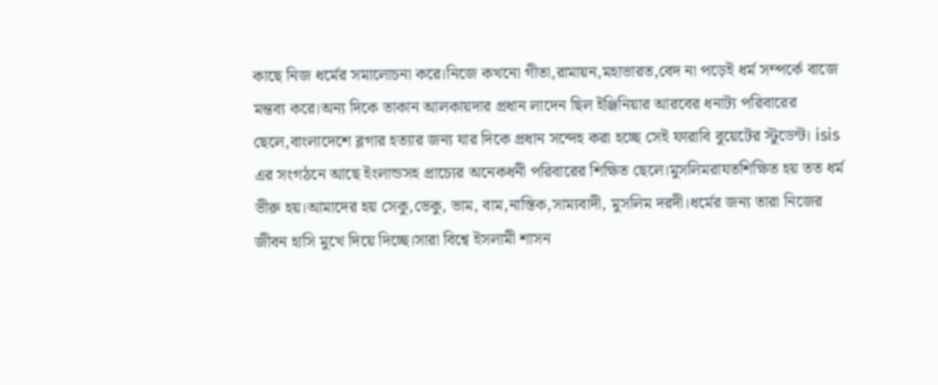কাছে নিজ ধর্মের সমালোচনা করে।নিজে কখনো গীতা,রামায়ন,মহাভারত,বেদ না পড়েই ধর্ম সম্পর্কে বাজে মন্তব্য করে।অন্য দিকে তাকান আলকায়দার প্রধান লাদেন ছিল ইঞ্জিনিয়ার আরবের ধনাট্য পরিবারের ছেলে,বাংলাদেশে ব্লগার হত্যার জন্য যার দিকে প্রধান সন্দেহ করা হচ্ছে সেই ফারাবি বুয়েটের স্টুডেন্ট। isis এর সংগঠনে আছে ইংলান্ডসহ প্রাচ্যের অনেকধনী পরিবারের শিক্ষিত ছেলে।মুসলিমরাযতশিক্ষিত হয় তত ধর্ম ভীরু হয়।আমাদের হয় সেকু,ভেকু, ভাম, বাম,নাস্তিক,সাম্যবাদী, মুসলিম দরদী।ধর্মের জন্য তারা নিজের জীবন হাসি মুখে দিয়ে দিচ্ছে।সারা বিশ্বে ইসলামী শাসন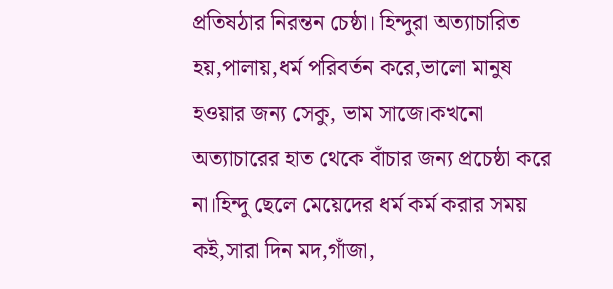প্রতিষঠার নিরন্তন চেষ্ঠা। হিন্দুরা অত্যাচারিত হয়,পালায়,ধর্ম পরিবর্তন করে,ভালো মানুষ হওয়ার জন্য সেকু, ভাম সাজে।কখনো অত্যাচারের হাত থেকে বাঁচার জন্য প্রচেষ্ঠা করে না।হিন্দু ছেলে মেয়েদের ধর্ম কর্ম করার সময় কই,সারা দিন মদ,গাঁজা,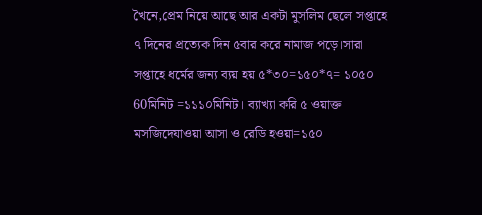খৈনে,প্রেম নিয়ে আছে আর একটা মুসলিম ছেলে সপ্তাহে ৭ দিনের প্রত্যেক দিন ৫বার করে নামাজ পড়ে।সারা সপ্তাহে ধর্মের জন্য ব্যয় হয় ৫*৩০=১৫০*৭= ১০৫০ 60মিনিট =১১১০মিনিট। ব্যাখ্যা করি ৫ ওয়াক্ত মসজিদেযাওয়া আসা ও রেডি হওয়া=১৫০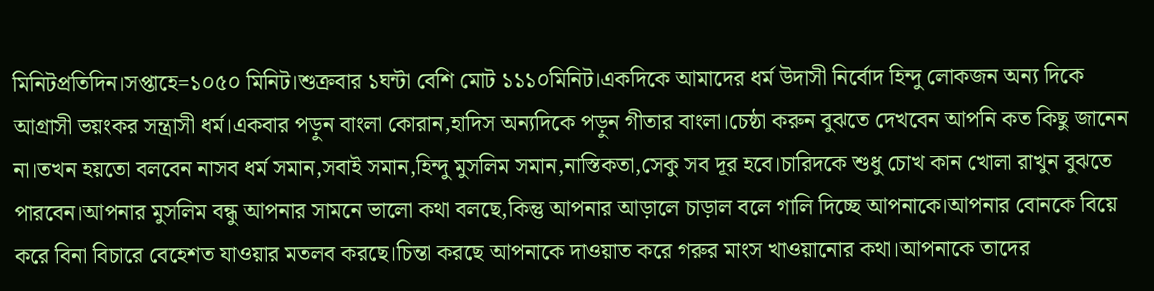মিনিটপ্রতিদিন।সপ্তাহে=১০৫০ মিনিট।শুক্রবার ১ঘন্টা বেশি মোট ১১১০মিনিট।একদিকে আমাদের ধর্ম উদাসী নির্বোদ হিন্দু লোকজন অন্য দিকে আগ্রাসী ভয়ংকর সন্ত্রাসী ধর্ম।একবার পড়ুন বাংলা কোরান,হাদিস অন্যদিকে পড়ুন গীতার বাংলা।চেষ্ঠা করুন বুঝতে দেখবেন আপনি কত কিছু জানেন না।তখন হয়তো বলবেন নাসব ধর্ম সমান,সবাই সমান,হিন্দু মুসলিম সমান,নাস্তিকতা,সেকু সব দূর হবে।চারিদকে শুধু চোখ কান খোলা রাখুন বুঝতে পারবেন।আপনার মুসলিম বন্ধু আপনার সামনে ভালো কথা বলছে,কিন্তু আপনার আড়ালে চাড়াল বলে গালি দিচ্ছে আপনাকে।আপনার বোনকে বিয়ে করে বিনা বিচারে বেহেশত যাওয়ার মতলব করছে।চিন্তা করছে আপনাকে দাওয়াত করে গরুর মাংস খাওয়ানোর কথা।আপনাকে তাদের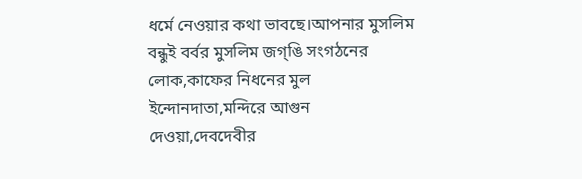ধর্মে নেওয়ার কথা ভাবছে।আপনার মুসলিম বন্ধুই বর্বর মুসলিম জগ্ঙি সংগঠনের লোক,কাফের নিধনের মুল ইন্দোনদাতা,মন্দিরে আগুন দেওয়া,দেবদেবীর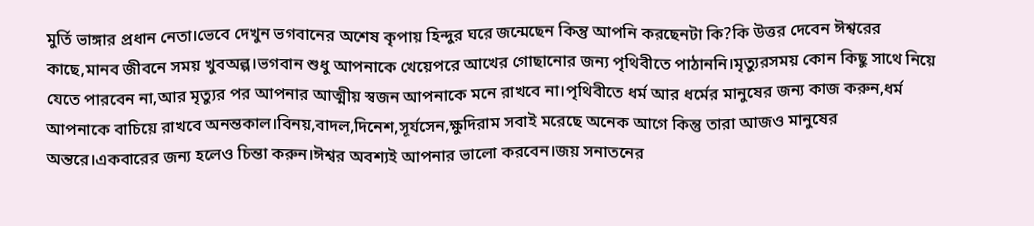মুর্তি ভাঙ্গার প্রধান নেতা।ভেবে দেখুন ভগবানের অশেষ কৃপায় হিন্দুর ঘরে জন্মেছেন কিন্তু আপনি করছেনটা কি?কি উত্তর দেবেন ঈশ্বরের কাছে,মানব জীবনে সময় খুবঅল্প।ভগবান শুধু আপনাকে খেয়েপরে আখের গোছানোর জন্য পৃথিবীতে পাঠাননি।মৃত্যুরসময় কোন কিছু সাথে নিয়ে যেতে পারবেন না,আর মৃত্যুর পর আপনার আত্মীয় স্বজন আপনাকে মনে রাখবে না।পৃথিবীতে ধর্ম আর ধর্মের মানুষের জন্য কাজ করুন,ধর্ম আপনাকে বাচিয়ে রাখবে অনন্তকাল।বিনয়,বাদল,দিনেশ,সূর্যসেন,ক্ষুদিরাম সবাই মরেছে অনেক আগে কিন্তু তারা আজও মানুষের অন্তরে।একবারের জন্য হলেও চিন্তা করুন।ঈশ্বর অবশ্যই আপনার ভালো করবেন।জয় সনাতনের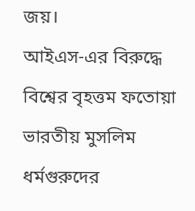জয়।
আইএস-এর বিরুদ্ধে বিশ্বের বৃহত্তম ফতোয়া ভারতীয় মুসলিম ধর্মগুরুদের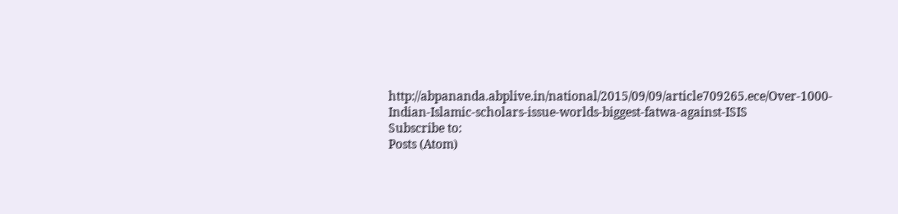http://abpananda.abplive.in/national/2015/09/09/article709265.ece/Over-1000-Indian-Islamic-scholars-issue-worlds-biggest-fatwa-against-ISIS
Subscribe to:
Posts (Atom)